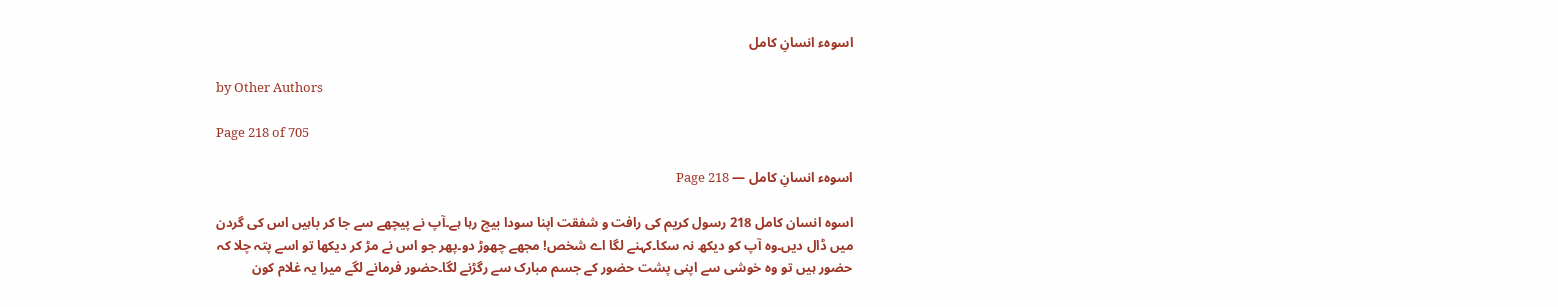اسوہء انسانِ کامل

by Other Authors

Page 218 of 705

اسوہء انسانِ کامل — Page 218

اسوہ انسان کامل 218 رسول کریم کی رافت و شفقت اپنا سودا بیچ رہا ہے۔آپ نے پیچھے سے جا کر باہیں اس کی گردن میں ڈال دیں۔وہ آپ کو دیکھ نہ سکا۔کہنے لگا اے شخص! مجھے چھوڑ دو۔پھر جو اس نے مڑ کر دیکھا تو اسے پتہ چلا کہ حضور ہیں تو وہ خوشی سے اپنی پشت حضور کے جسم مبارک سے رگڑنے لگا۔حضور فرمانے لگے میرا یہ غلام کون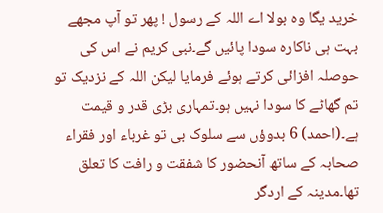خرید یگا وہ بولا اے اللہ کے رسول ! پھر تو آپ مجھے بہت ہی ناکارہ سودا پائیں گے۔نبی کریم نے اس کی حوصلہ افزائی کرتے ہوئے فرمایا لیکن اللہ کے نزدیک تو تم گھاٹے کا سودا نہیں ہو۔تمہاری بڑی قدر و قیمت ہے۔(احمد) 6 بدوؤں سے سلوک بی تو غرباء اور فقراء صحابہ کے ساتھ آنحضور کا شفقت و رافت کا تعلق تھا۔مدینہ کے اردگر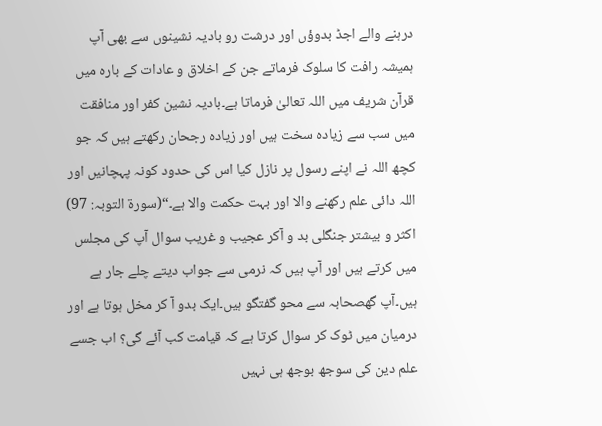درہنے والے اجڈ بدوؤں اور درشت رو بادیہ نشینوں سے بھی آپ ہمیشہ رافت کا سلوک فرماتے جن کے اخلاق و عادات کے بارہ میں قرآن شریف میں اللہ تعالیٰ فرماتا ہے۔بادیہ نشین کفر اور منافقت میں سب سے زیادہ سخت ہیں اور زیادہ رجحان رکھتے ہیں کہ جو کچھ اللہ نے اپنے رسول پر نازل کیا اس کی حدود کونہ پہچانیں اور اللہ دائی علم رکھنے والا اور بہت حکمت والا ہے۔“(سورۃ التوبہ: 97) اکثر و بیشتر جنگلی بد و آکر عجیب و غریب سوال آپ کی مجلس میں کرتے ہیں اور آپ ہیں کہ نرمی سے جواب دیتے چلے جار ہے ہیں۔آپ گھصحابہ سے محو گفتگو ہیں۔ایک بدو آ کر مخل ہوتا ہے اور درمیان میں ٹوک کر سوال کرتا ہے کہ قیامت کب آئے گی؟ اب جسے علم دین کی سوجھ بوجھ ہی نہیں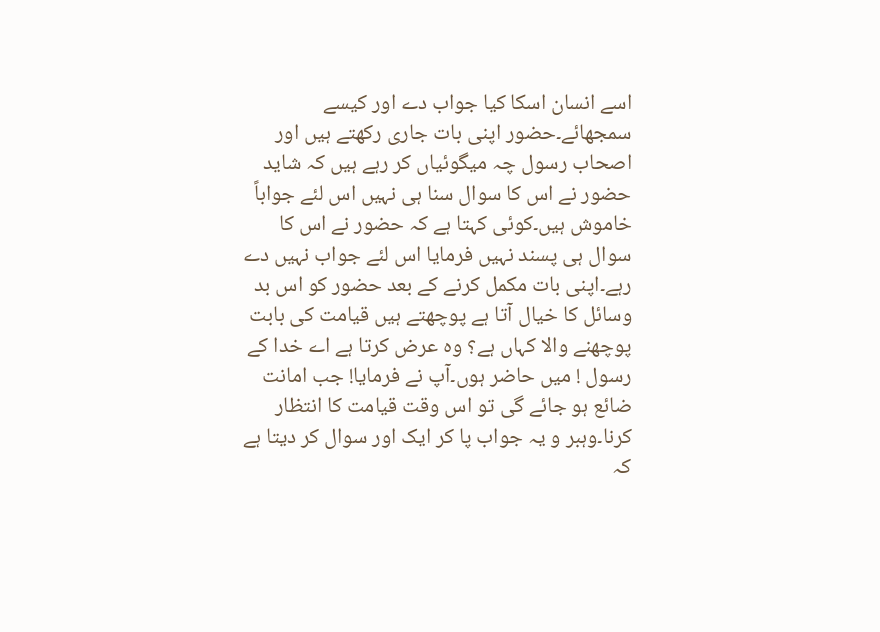اسے انسان اسکا کیا جواب دے اور کیسے سمجھائے۔حضور اپنی بات جاری رکھتے ہیں اور اصحاب رسول چہ میگوئیاں کر رہے ہیں کہ شاید حضور نے اس کا سوال سنا ہی نہیں اس لئے جواباً خاموش ہیں۔کوئی کہتا ہے کہ حضور نے اس کا سوال ہی پسند نہیں فرمایا اس لئے جواب نہیں دے رہے۔اپنی بات مکمل کرنے کے بعد حضور کو اس بد وسائل کا خیال آتا ہے پوچھتے ہیں قیامت کی بابت پوچھنے والا کہاں ہے؟ وہ عرض کرتا ہے اے خدا کے رسول ! میں حاضر ہوں۔آپ نے فرمایا! جب امانت ضائع ہو جائے گی تو اس وقت قیامت کا انتظار کرنا۔وہبر و یہ جواب پا کر ایک اور سوال کر دیتا ہے کہ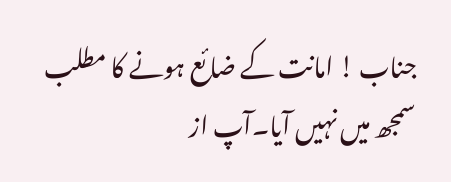جناب ! امانت کے ضائع ہونے کا مطلب سمجھ میں نہیں آیا۔آپ از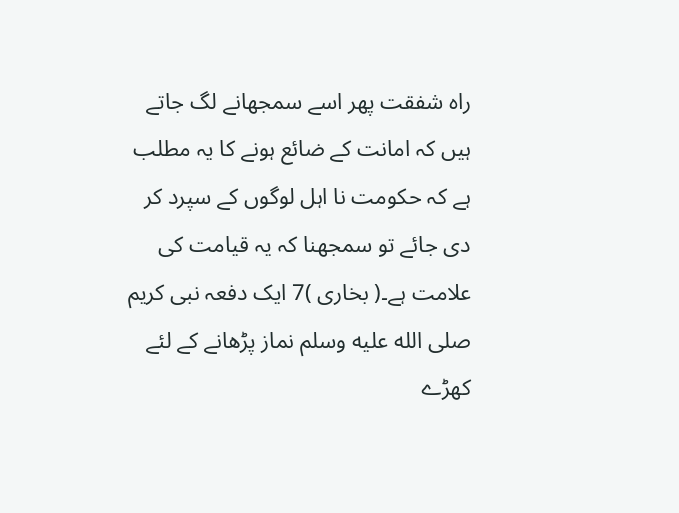راہ شفقت پھر اسے سمجھانے لگ جاتے ہیں کہ امانت کے ضائع ہونے کا یہ مطلب ہے کہ حکومت نا اہل لوگوں کے سپرد کر دی جائے تو سمجھنا کہ یہ قیامت کی علامت ہے۔( بخاری )7 ایک دفعہ نبی کریم صلى الله عليه وسلم نماز پڑھانے کے لئے کھڑے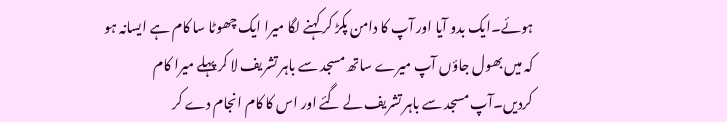ہوئے۔ایک بدو آیا اور آپ کا دامن پکڑ کر کہنے لگا میرا ایک چھوٹا سا کام ہے ایسانہ ہو کہ میں بھول جاؤں آپ میرے ساتھ مسجد سے باہر تشریف لا کر پہلے میرا کام کردیں۔آپ مسجد سے باہر تشریف لے گئے اور اس کا کام انجام دے کر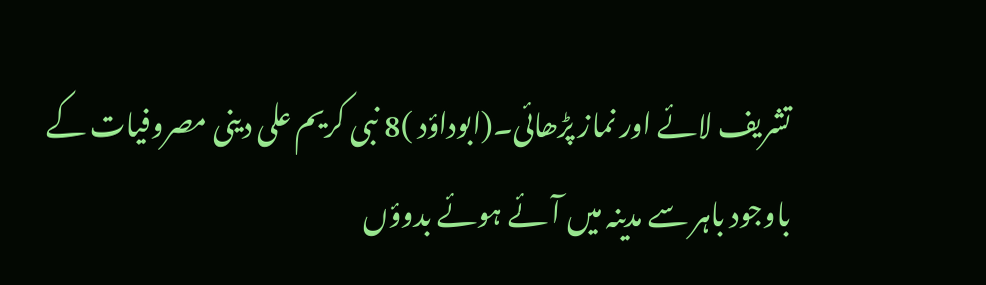تشریف لائے اور نماز پڑھائی۔(ابوداؤد )8 نبی کریم علی دینی مصروفیات کے باوجود باہر سے مدینہ میں آئے ہوئے بدوؤں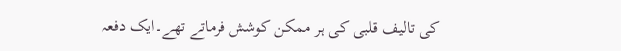کی تالیف قلبی کی ہر ممکن کوشش فرماتے تھے۔ایک دفعہ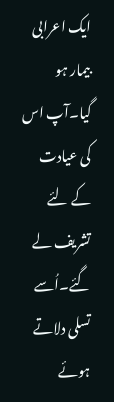ایک اعرابی بیمار ہو گیا۔آپ اس کی عیادت کے لئے تشریف لے گئے۔اُسے تسلی دلاتے ہوئے